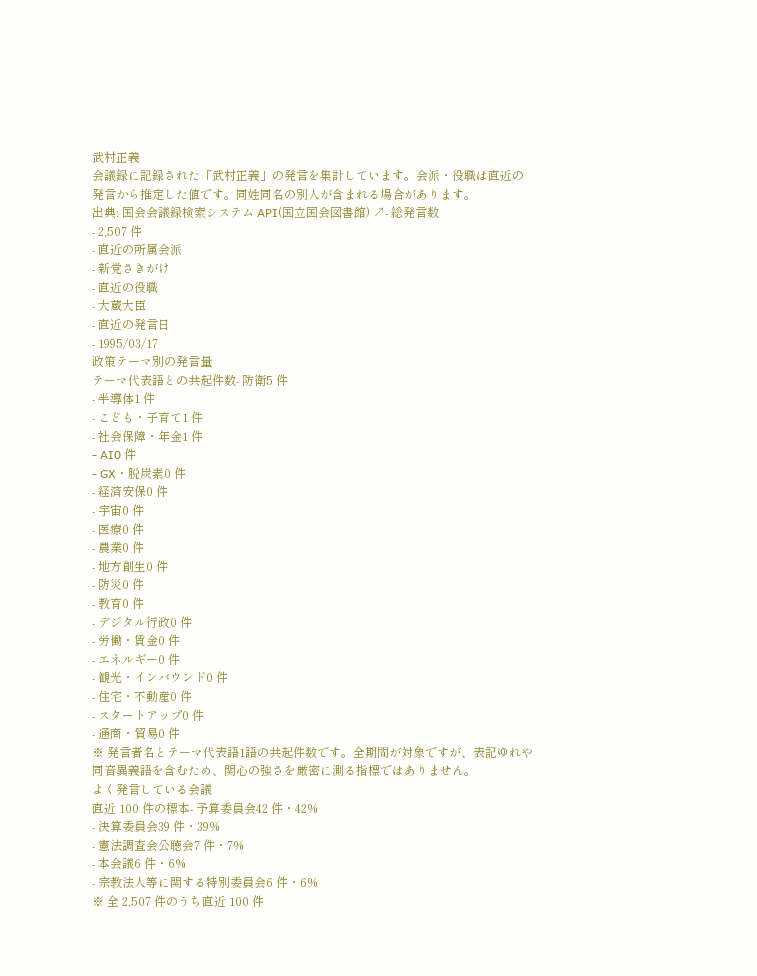武村正義
会議録に記録された「武村正義」の発言を集計しています。会派・役職は直近の発言から推定した値です。同姓同名の別人が含まれる場合があります。
出典: 国会会議録検索システム API(国立国会図書館) ↗- 総発言数
- 2,507 件
- 直近の所属会派
- 新党さきがけ
- 直近の役職
- 大蔵大臣
- 直近の発言日
- 1995/03/17
政策テーマ別の発言量
テーマ代表語との共起件数- 防衛5 件
- 半導体1 件
- こども・子育て1 件
- 社会保障・年金1 件
- AI0 件
- GX・脱炭素0 件
- 経済安保0 件
- 宇宙0 件
- 医療0 件
- 農業0 件
- 地方創生0 件
- 防災0 件
- 教育0 件
- デジタル行政0 件
- 労働・賃金0 件
- エネルギー0 件
- 観光・インバウンド0 件
- 住宅・不動産0 件
- スタートアップ0 件
- 通商・貿易0 件
※ 発言者名とテーマ代表語1語の共起件数です。全期間が対象ですが、表記ゆれや 同音異義語を含むため、関心の強さを厳密に測る指標ではありません。
よく発言している会議
直近 100 件の標本- 予算委員会42 件・42%
- 決算委員会39 件・39%
- 憲法調査会公聴会7 件・7%
- 本会議6 件・6%
- 宗教法人等に関する特別委員会6 件・6%
※ 全 2,507 件のうち直近 100 件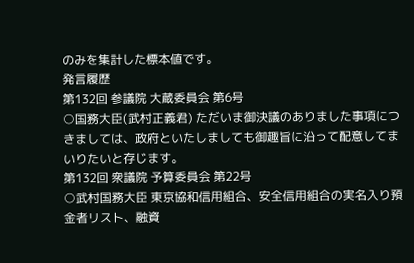のみを集計した標本値です。
発言履歴
第132回 参議院 大蔵委員会 第6号
○国務大臣(武村正義君) ただいま御決議のありました事項につきましては、政府といたしましても御趣旨に沿って配意してまいりたいと存じます。
第132回 衆議院 予算委員会 第22号
○武村国務大臣 東京協和信用組合、安全信用組合の実名入り預金者リスト、融資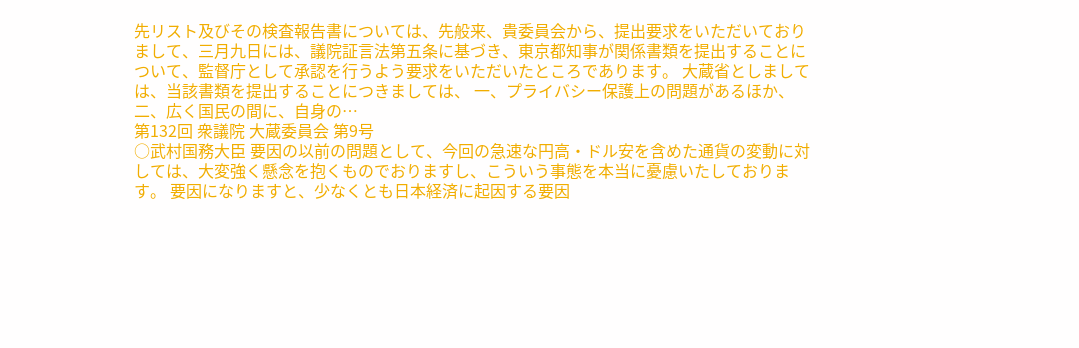先リスト及びその検査報告書については、先般来、貴委員会から、提出要求をいただいておりまして、三月九日には、議院証言法第五条に基づき、東京都知事が関係書類を提出することについて、監督庁として承認を行うよう要求をいただいたところであります。 大蔵省としましては、当該書類を提出することにつきましては、 一、プライバシー保護上の問題があるほか、 二、広く国民の間に、自身の…
第132回 衆議院 大蔵委員会 第9号
○武村国務大臣 要因の以前の問題として、今回の急速な円高・ドル安を含めた通貨の変動に対しては、大変強く懸念を抱くものでおりますし、こういう事態を本当に憂慮いたしております。 要因になりますと、少なくとも日本経済に起因する要因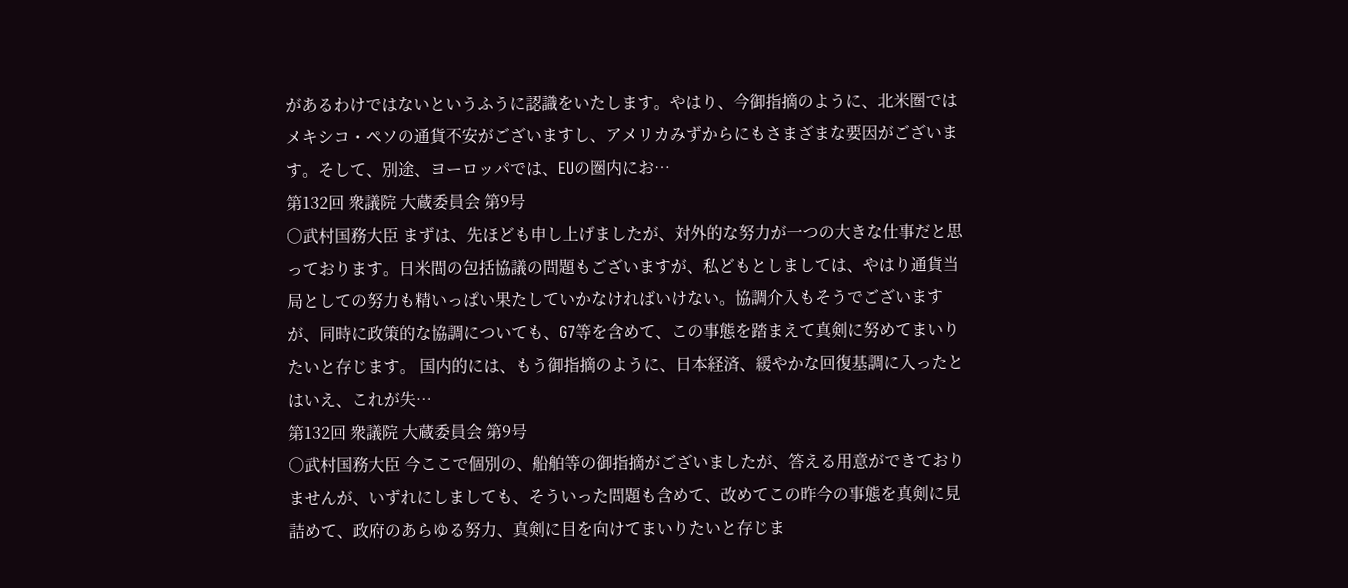があるわけではないというふうに認識をいたします。やはり、今御指摘のように、北米圏ではメキシコ・ペソの通貨不安がございますし、アメリカみずからにもさまざまな要因がございます。そして、別途、ヨーロッパでは、EUの圏内にお…
第132回 衆議院 大蔵委員会 第9号
○武村国務大臣 まずは、先ほども申し上げましたが、対外的な努力が一つの大きな仕事だと思っております。日米間の包括協議の問題もございますが、私どもとしましては、やはり通貨当局としての努力も精いっぱい果たしていかなければいけない。協調介入もそうでございますが、同時に政策的な協調についても、G7等を含めて、この事態を踏まえて真剣に努めてまいりたいと存じます。 国内的には、もう御指摘のように、日本経済、緩やかな回復基調に入ったとはいえ、これが失…
第132回 衆議院 大蔵委員会 第9号
○武村国務大臣 今ここで個別の、船舶等の御指摘がございましたが、答える用意ができておりませんが、いずれにしましても、そういった問題も含めて、改めてこの昨今の事態を真剣に見詰めて、政府のあらゆる努力、真剣に目を向けてまいりたいと存じま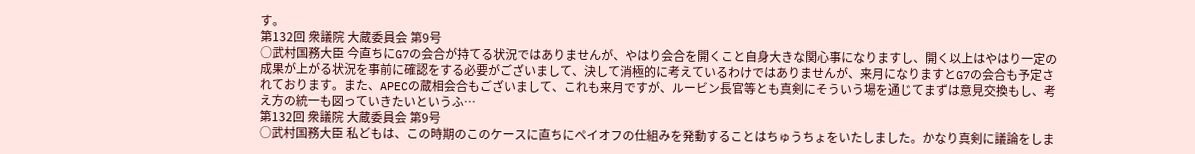す。
第132回 衆議院 大蔵委員会 第9号
○武村国務大臣 今直ちにG7の会合が持てる状況ではありませんが、やはり会合を開くこと自身大きな関心事になりますし、開く以上はやはり一定の成果が上がる状況を事前に確認をする必要がございまして、決して消極的に考えているわけではありませんが、来月になりますとG7の会合も予定されております。また、APECの蔵相会合もございまして、これも来月ですが、ルービン長官等とも真剣にそういう場を通じてまずは意見交換もし、考え方の統一も図っていきたいというふ…
第132回 衆議院 大蔵委員会 第9号
○武村国務大臣 私どもは、この時期のこのケースに直ちにペイオフの仕組みを発動することはちゅうちょをいたしました。かなり真剣に議論をしま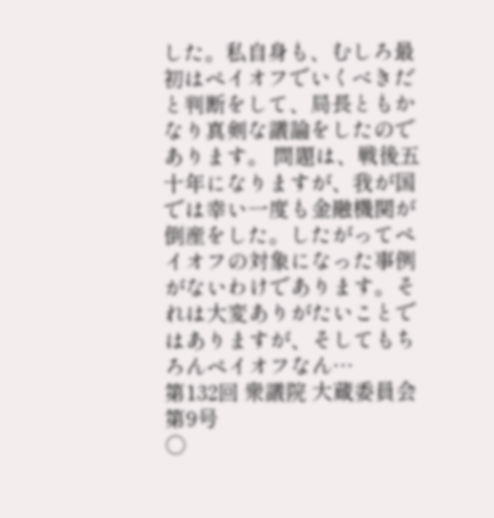した。私自身も、むしろ最初はペイオフでいくべきだと判断をして、局長ともかなり真剣な議論をしたのであります。 問題は、戦後五十年になりますが、我が国では幸い一度も金融機関が倒産をした。したがってペイオフの対象になった事例がないわけであります。それは大変ありがたいことではありますが、そしてもちろんペイオフなん…
第132回 衆議院 大蔵委員会 第9号
○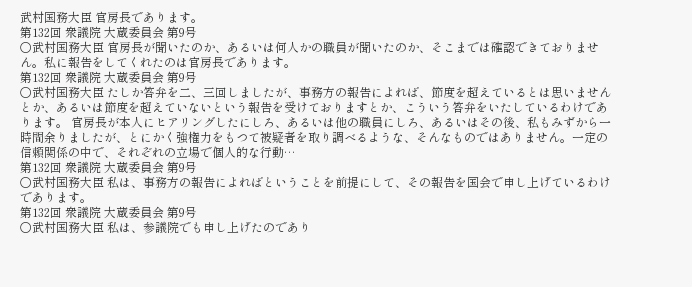武村国務大臣 官房長であります。
第132回 衆議院 大蔵委員会 第9号
○武村国務大臣 官房長が聞いたのか、あるいは何人かの職員が聞いたのか、そこまでは確認できておりません。私に報告をしてくれたのは官房長であります。
第132回 衆議院 大蔵委員会 第9号
○武村国務大臣 たしか答弁を二、三回しましたが、事務方の報告によれば、節度を超えているとは思いませんとか、あるいは節度を超えていないという報告を受けておりますとか、こういう答弁をいたしているわけであります。 官房長が本人にヒアリングしたにしろ、あるいは他の職員にしろ、あるいはその後、私もみずから一時間余りましたが、とにかく強権力をもつて被疑者を取り調べるような、そんなものではありません。一定の信頼関係の中で、それぞれの立場で個人的な行動…
第132回 衆議院 大蔵委員会 第9号
○武村国務大臣 私は、事務方の報告によればということを前提にして、その報告を国会で申し上げているわけであります。
第132回 衆議院 大蔵委員会 第9号
○武村国務大臣 私は、参議院でも申し上げたのであり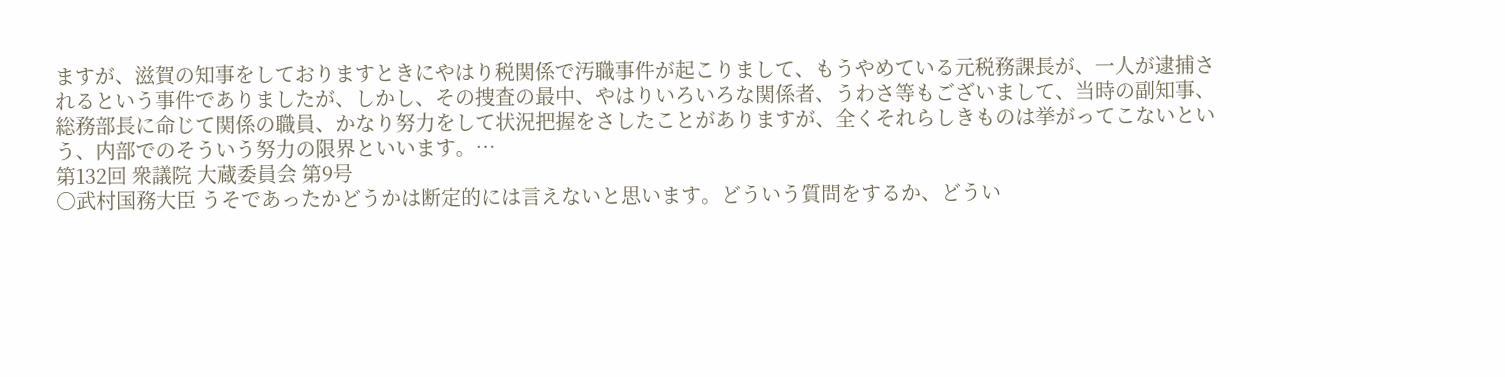ますが、滋賀の知事をしておりますときにやはり税関係で汚職事件が起こりまして、もうやめている元税務課長が、一人が逮捕されるという事件でありましたが、しかし、その捜査の最中、やはりいろいろな関係者、うわさ等もございまして、当時の副知事、総務部長に命じて関係の職員、かなり努力をして状況把握をさしたことがありますが、全くそれらしきものは挙がってこないという、内部でのそういう努力の限界といいます。…
第132回 衆議院 大蔵委員会 第9号
○武村国務大臣 うそであったかどうかは断定的には言えないと思います。どういう質問をするか、どうい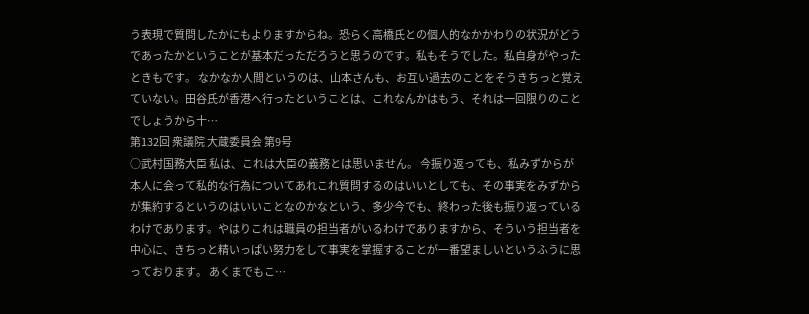う表現で質問したかにもよりますからね。恐らく高橋氏との個人的なかかわりの状況がどうであったかということが基本だっただろうと思うのです。私もそうでした。私自身がやったときもです。 なかなか人間というのは、山本さんも、お互い過去のことをそうきちっと覚えていない。田谷氏が香港へ行ったということは、これなんかはもう、それは一回限りのことでしょうから十…
第132回 衆議院 大蔵委員会 第9号
○武村国務大臣 私は、これは大臣の義務とは思いません。 今振り返っても、私みずからが本人に会って私的な行為についてあれこれ質問するのはいいとしても、その事実をみずからが集約するというのはいいことなのかなという、多少今でも、終わった後も振り返っているわけであります。やはりこれは職員の担当者がいるわけでありますから、そういう担当者を中心に、きちっと精いっぱい努力をして事実を掌握することが一番望ましいというふうに思っております。 あくまでもこ…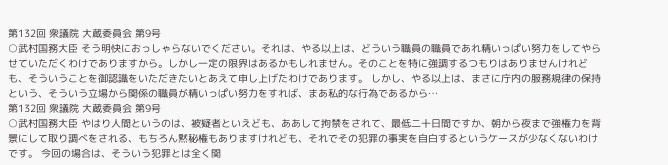第132回 衆議院 大蔵委員会 第9号
○武村国務大臣 そう明快におっしゃらないでください。それは、やる以上は、どういう職員の職員であれ精いっぱい努力をしてやらせていただくわけでありますから。しかし一定の限界はあるかもしれません。そのことを特に強調するつもりはありませんけれども、そういうことを御認識をいただきたいとあえて申し上げたわけであります。 しかし、やる以上は、まさに庁内の服務規律の保持という、そういう立場から関係の職員が精いっぱい努力をすれば、まあ私的な行為であるから…
第132回 衆議院 大蔵委員会 第9号
○武村国務大臣 やはり人間というのは、被疑者といえども、ああして拘禁をされて、最低二十日間ですか、朝から夜まで強権力を背景にして取り調べをされる、もちろん黙秘権もありますけれども、それでその犯罪の事実を自白するというケースが少なくないわけです。 今回の場合は、そういう犯罪とは全く関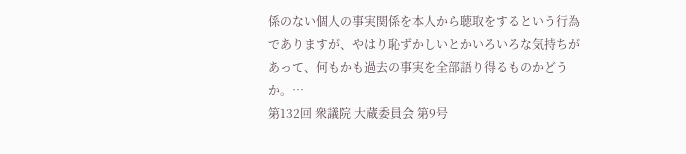係のない個人の事実関係を本人から聴取をするという行為でありますが、やはり恥ずかしいとかいろいろな気持ちがあって、何もかも過去の事実を全部語り得るものかどうか。…
第132回 衆議院 大蔵委員会 第9号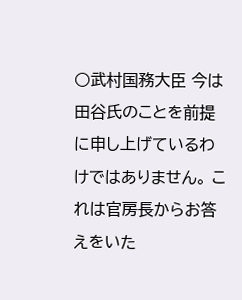○武村国務大臣 今は田谷氏のことを前提に申し上げているわけではありません。 これは官房長からお答えをいた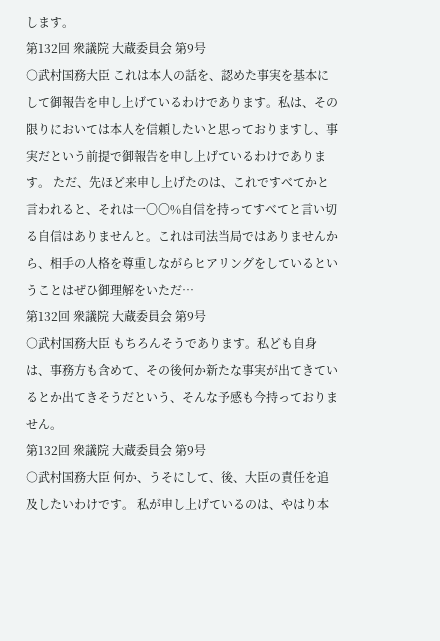します。
第132回 衆議院 大蔵委員会 第9号
○武村国務大臣 これは本人の話を、認めた事実を基本にして御報告を申し上げているわけであります。私は、その限りにおいては本人を信頼したいと思っておりますし、事実だという前提で御報告を申し上げているわけであります。 ただ、先ほど来申し上げたのは、これですべてかと言われると、それは一〇〇%自信を持ってすべてと言い切る自信はありませんと。これは司法当局ではありませんから、相手の人格を尊重しながらヒアリングをしているということはぜひ御理解をいただ…
第132回 衆議院 大蔵委員会 第9号
○武村国務大臣 もちろんそうであります。私ども自身は、事務方も含めて、その後何か新たな事実が出てきているとか出てきそうだという、そんな予感も今持っておりません。
第132回 衆議院 大蔵委員会 第9号
○武村国務大臣 何か、うそにして、後、大臣の責任を追及したいわけです。 私が申し上げているのは、やはり本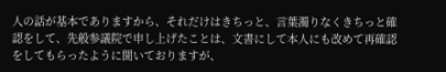人の話が基本でありますから、それだけはきちっと、言葉濁りなくきちっと確認をして、先般参議院で申し上げたことは、文書にして本人にも改めて再確認をしてもらったように聞いておりますが、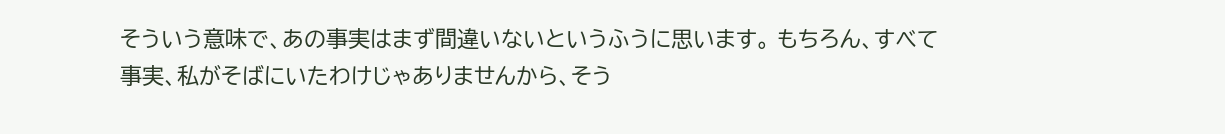そういう意味で、あの事実はまず間違いないというふうに思います。 もちろん、すべて事実、私がそばにいたわけじゃありませんから、そう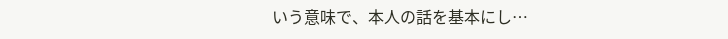いう意味で、本人の話を基本にし…